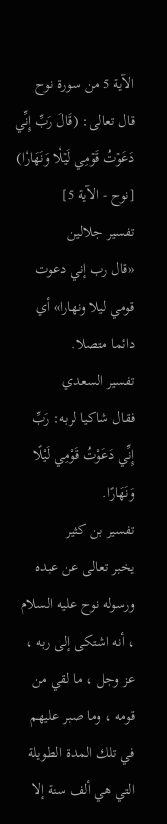الآية 5 من سورة نوح
قال تعالى: (قَالَ رَبِّ إِنِّي دَعَوۡتُ قَوۡمِي لَيۡلٗا وَنَهَارٗا) [نوح - الآية 5]
تفسير جلالين
«قال رب إني دعوت قومي ليلا ونهارا» أي دائما متصلا.
تفسير السعدي
فقال شاكيا لربه: رَبِّ إِنِّي دَعَوْتُ قَوْمِي لَيْلًا وَنَهَارًا.
تفسير بن كثير
يخبر تعالى عن عبده ورسوله نوح عليه السلام ، أنه اشتكى إلى ربه ، عز وجل ، ما لقي من قومه ، وما صبر عليهم في تلك المدة الطويلة التي هي ألف سنة إلا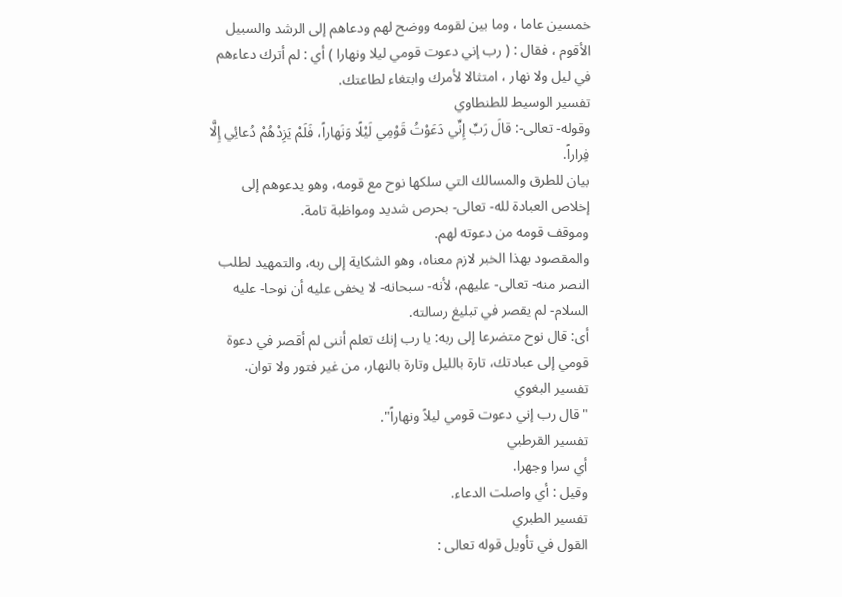خمسين عاما ، وما بين لقومه ووضح لهم ودعاهم إلى الرشد والسبيل الأقوم ، فقال : ( رب إني دعوت قومي ليلا ونهارا ) أي : لم أترك دعاءهم في ليل ولا نهار ، امتثالا لأمرك وابتغاء لطاعتك.
تفسير الوسيط للطنطاوي
وقوله- تعالى-: قالَ رَبِّ إِنِّي دَعَوْتُ قَوْمِي لَيْلًا وَنَهاراً، فَلَمْ يَزِدْهُمْ دُعائِي إِلَّا فِراراً.
بيان للطرق والمسالك التي سلكها نوح مع قومه، وهو يدعوهم إلى إخلاص العبادة لله- تعالى- بحرص شديد ومواظبة تامة.
وموقف قومه من دعوته لهم.
والمقصود بهذا الخبر لازم معناه، وهو الشكاية إلى ربه، والتمهيد لطلب النصر منه- تعالى- عليهم، لأنه- سبحانه- لا يخفى عليه أن نوحا- عليه السلام- لم يقصر في تبليغ رسالته.
أى: قال نوح متضرعا إلى ربه: يا رب إنك تعلم أننى لم أقصر في دعوة قومي إلى عبادتك، تارة بالليل وتارة بالنهار، من غير فتور ولا توان.
تفسير البغوي
"قال رب إني دعوت قومي ليلاً ونهاراً".
تفسير القرطبي
أي سرا وجهرا.
وقيل : أي واصلت الدعاء.
تفسير الطبري
القول في تأويل قوله تعالى :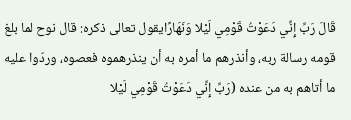قَالَ رَبِّ إِنِّي دَعَوْتُ قَوْمِي لَيْلا وَنَهَارًايقول تعالى ذكره: قال نوح لما بلغ قومه رسالة ربه، وأنذرهم ما أمره به أن ينذرهموه فعصوه، وردّوا عليه ما أتاهم به من عنده (رَبِّ إِنِّي دَعَوْتُ قَوْمِي لَيْلا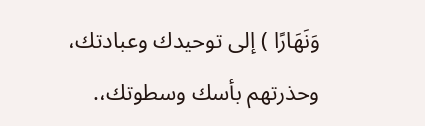وَنَهَارًا ) إلى توحيدك وعبادتك، وحذرتهم بأسك وسطوتك،.